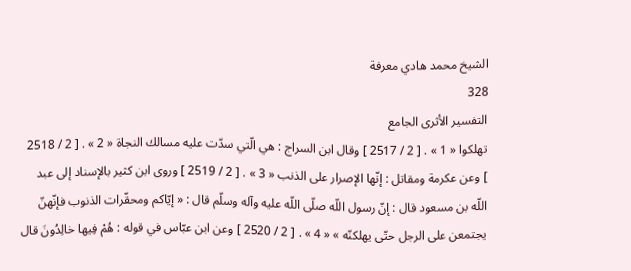الشيخ محمد هادي معرفة
328
التفسير الأثرى الجامع
تهلكوا « 1 » . [ 2 / 2517 ] وقال ابن السراج : هي الّتي سدّت عليه مسالك النجاة « 2 » . [ 2 / 2518 ] وعن عكرمة ومقاتل : إنّها الإصرار على الذنب « 3 » . [ 2 / 2519 ] وروى ابن كثير بالإسناد إلى عبد اللّه بن مسعود قال : إنّ رسول اللّه صلّى اللّه عليه وآله وسلّم قال : « إيّاكم ومحقّرات الذنوب فإنّهنّ يجتمعن على الرجل حتّى يهلكنّه » « 4 » . [ 2 / 2520 ] وعن ابن عبّاس في قوله : هُمْ فِيها خالِدُونَ قال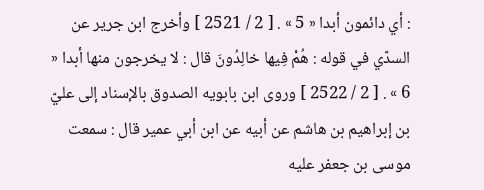: أي دائمون أبدا « 5 » . [ 2 / 2521 ] وأخرج ابن جرير عن السدّي في قوله : هُمْ فِيها خالِدُونَ قال : لا يخرجون منها أبدا « 6 » . [ 2 / 2522 ] وروى ابن بابويه الصدوق بالإسناد إلى عليّ بن إبراهيم بن هاشم عن أبيه عن ابن أبي عمير قال : سمعت موسى بن جعفر عليه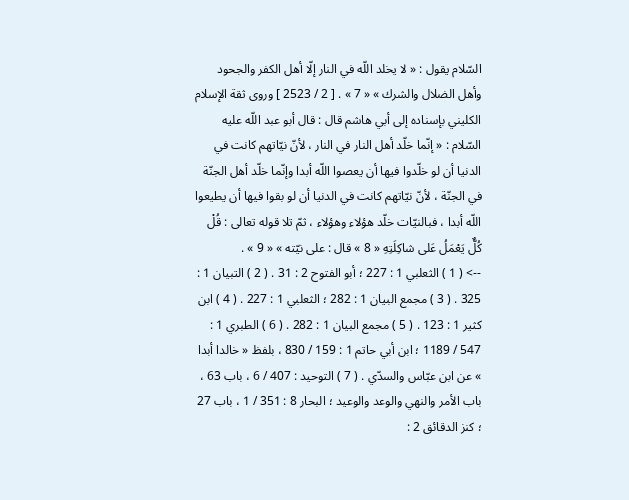السّلام يقول : « لا يخلد اللّه في النار إلّا أهل الكفر والجحود وأهل الضلال والشرك » « 7 » . [ 2 / 2523 ] وروى ثقة الإسلام الكليني بإسناده إلى أبي هاشم قال : قال أبو عبد اللّه عليه السّلام : « إنّما خلّد أهل النار في النار ، لأنّ نيّاتهم كانت في الدنيا أن لو خلّدوا فيها أن يعصوا اللّه أبدا وإنّما خلّد أهل الجنّة في الجنّة ، لأنّ نيّاتهم كانت في الدنيا أن لو بقوا فيها أن يطيعوا اللّه أبدا ، فبالنيّات خلّد هؤلاء وهؤلاء ، ثمّ تلا قوله تعالى : قُلْ كُلٌّ يَعْمَلُ عَلى شاكِلَتِهِ « 8 » قال : على نيّته » « 9 » .
--> ( 1 ) الثعلبي 1 : 227 ؛ أبو الفتوح 2 : 31 . ( 2 ) التبيان 1 : 325 . ( 3 ) مجمع البيان 1 : 282 ؛ الثعلبي 1 : 227 . ( 4 ) ابن كثير 1 : 123 . ( 5 ) مجمع البيان 1 : 282 . ( 6 ) الطبري 1 : 547 / 1189 ؛ ابن أبي حاتم 1 : 159 / 830 ، بلفظ « خالدا أبدا » عن ابن عبّاس والسدّي . ( 7 ) التوحيد : 407 / 6 ، باب 63 ، باب الأمر والنهي والوعد والوعيد ؛ البحار 8 : 351 / 1 ، باب 27 ؛ كنز الدقائق 2 :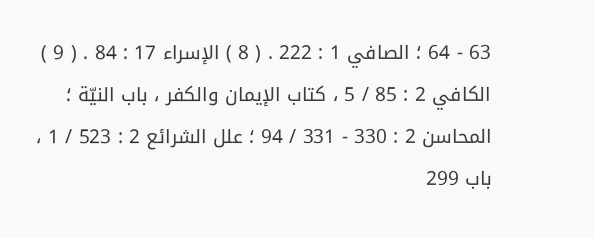63 - 64 ؛ الصافي 1 : 222 . ( 8 ) الإسراء 17 : 84 . ( 9 ) الكافي 2 : 85 / 5 ، كتاب الإيمان والكفر ، باب النيّة ؛ المحاسن 2 : 330 - 331 / 94 ؛ علل الشرائع 2 : 523 / 1 ، باب 299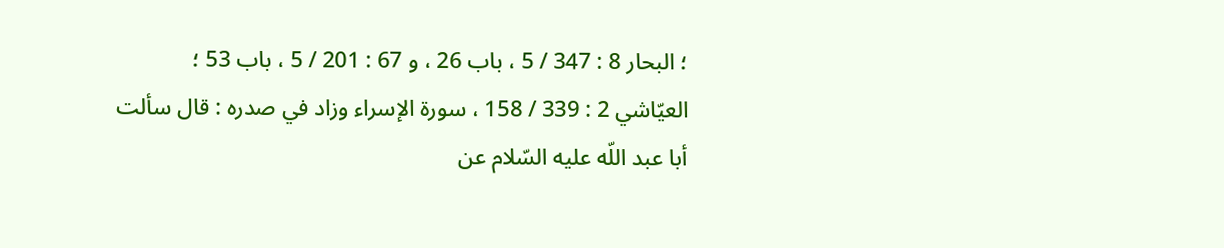؛ البحار 8 : 347 / 5 ، باب 26 ، و 67 : 201 / 5 ، باب 53 ؛ العيّاشي 2 : 339 / 158 ، سورة الإسراء وزاد في صدره : قال سألت أبا عبد اللّه عليه السّلام عن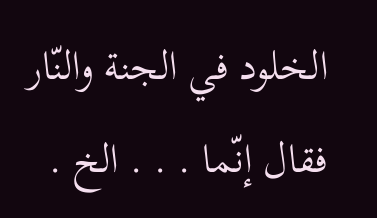الخلود في الجنة والنّار فقال إنّما . . . الخ .